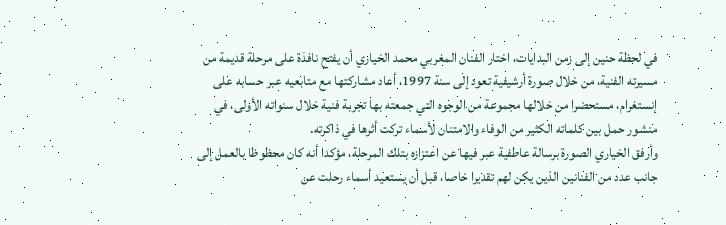في لحظة حنين إلى زمن البدايات، اختار الفنان المغربي محمد الخياري أن يفتح نافذة على مرحلة قديمة من مسيرته الفنية، من خلال صورة أرشيفية تعود إلى سنة 1997، أعاد مشاركتها مع متابعيه عبر حسابه على إنستغرام، مستحضرا من خلالها مجموعة من الوجوه التي جمعته بها تجربة فنية خلال سنواته الأولى، في منشور حمل بين كلماته الكثير من الوفاء والامتنان لأسماء تركت أثرها في ذاكرته.
وأرفق الخياري الصورة برسالة عاطفية عبر فيها عن اعتزازه بتلك المرحلة، مؤكدا أنه كان محظوظا بالعمل إلى جانب عدد من الفنانين الذين يكن لهم تقديرا خاصا، قبل أن يستعيد أسماء رحلت عن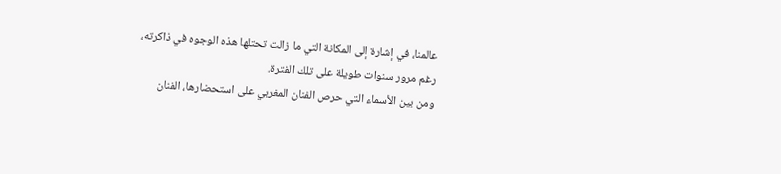عالمنا، في إشارة إلى المكانة التي ما زالت تحتلها هذه الوجوه في ذاكرته، رغم مرور سنوات طويلة على تلك الفترة.
ومن بين الأسماء التي حرص الفنان المغربي على استحضارها، الفنان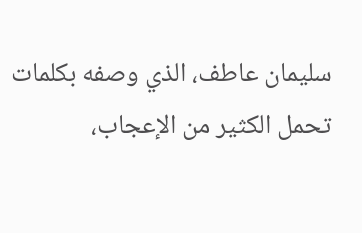سليمان عاطف، الذي وصفه بكلمات تحمل الكثير من الإعجاب،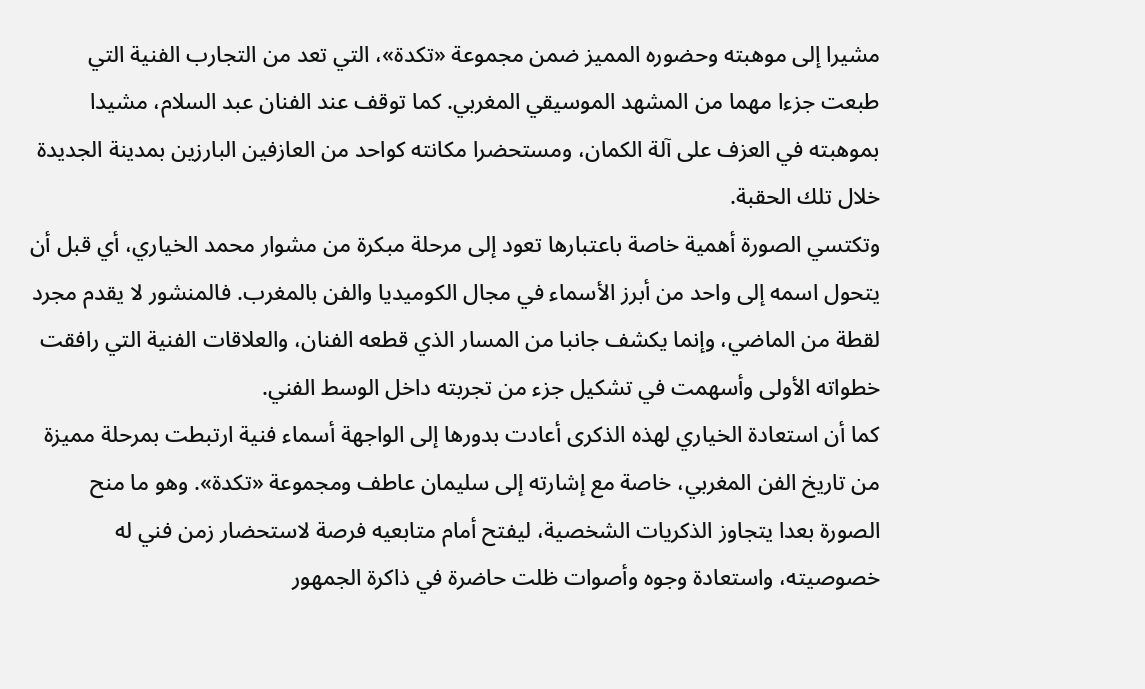مشيرا إلى موهبته وحضوره المميز ضمن مجموعة «تكدة»، التي تعد من التجارب الفنية التي طبعت جزءا مهما من المشهد الموسيقي المغربي. كما توقف عند الفنان عبد السلام، مشيدا بموهبته في العزف على آلة الكمان، ومستحضرا مكانته كواحد من العازفين البارزين بمدينة الجديدة خلال تلك الحقبة.
وتكتسي الصورة أهمية خاصة باعتبارها تعود إلى مرحلة مبكرة من مشوار محمد الخياري، أي قبل أن يتحول اسمه إلى واحد من أبرز الأسماء في مجال الكوميديا والفن بالمغرب. فالمنشور لا يقدم مجرد لقطة من الماضي، وإنما يكشف جانبا من المسار الذي قطعه الفنان، والعلاقات الفنية التي رافقت خطواته الأولى وأسهمت في تشكيل جزء من تجربته داخل الوسط الفني.
كما أن استعادة الخياري لهذه الذكرى أعادت بدورها إلى الواجهة أسماء فنية ارتبطت بمرحلة مميزة من تاريخ الفن المغربي، خاصة مع إشارته إلى سليمان عاطف ومجموعة «تكدة». وهو ما منح الصورة بعدا يتجاوز الذكريات الشخصية، ليفتح أمام متابعيه فرصة لاستحضار زمن فني له خصوصيته، واستعادة وجوه وأصوات ظلت حاضرة في ذاكرة الجمهور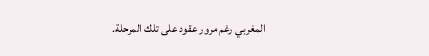المغربي رغم مرور عقود على تلك المرحلة.